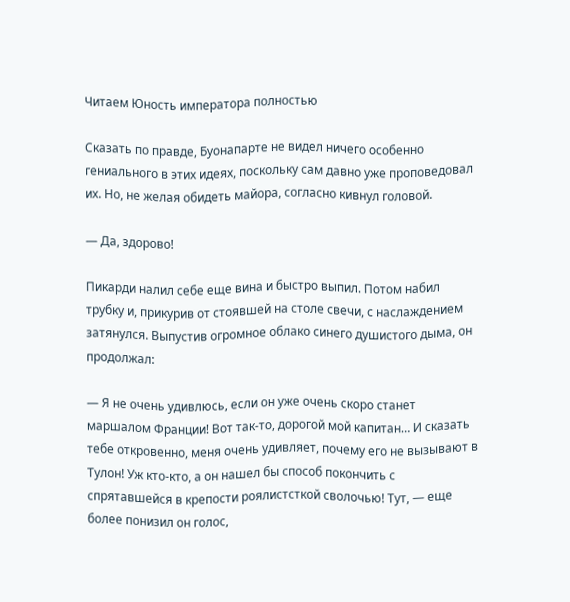Читаем Юность императора полностью

Сказать по правде, Буонапарте не видел ничего особенно гениального в этих идеях, поскольку сам давно уже проповедовал их. Но, не желая обидеть майора, согласно кивнул головой.

— Да, здорово!

Пикарди налил себе еще вина и быстро выпил. Потом набил трубку и, прикурив от стоявшей на столе свечи, с наслаждением затянулся. Выпустив огромное облако синего душистого дыма, он продолжал:

— Я не очень удивлюсь, если он уже очень скоро станет маршалом Франции! Вот так-то, дорогой мой капитан… И сказать тебе откровенно, меня очень удивляет, почему его не вызывают в Тулон! Уж кто-кто, а он нашел бы способ покончить с спрятавшейся в крепости роялистсткой сволочью! Тут, — еще более понизил он голос,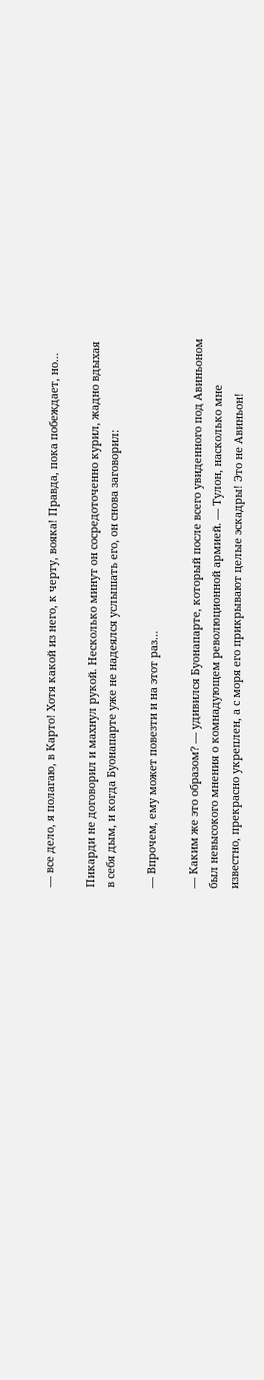— все дело, я полагаю, в Карто! Хотя какой из него, к черту, вояка! Правда, пока побеждает, но…

Пикарди не договорил и махнул рукой. Несколько минут он сосредоточенно курил, жадно вдыхая в себя дым, и когда Буонапарте уже не надеялся услышать его, он снова заговорил:

— Впрочем, ему может повезти и на этот раз…

— Каким же это образом? — удивился Буонапарте, который после всего увиденного под Авиньоном был невысокого мнения о комнадующем революционной армией. — Тулон, насколько мне известно, прекрасно укреплен, а с моря его прикрывают целые эскадры! Это не Авиньон!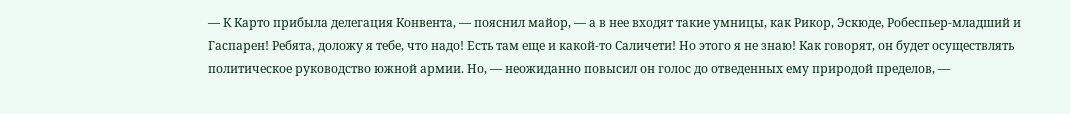— К Карто прибыла делегация Конвента, — пояснил майор, — а в нее входят такие умницы, как Рикор, Эскюде, Робеспьер-младший и Гаспарен! Ребята, доложу я тебе, что надо! Есть там еще и какой-то Саличети! Но этого я не знаю! Как говорят, он будет осуществлять политическое руководство южной армии. Но, — неожиданно повысил он голос до отведенных ему природой пределов, —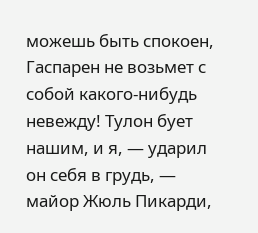можешь быть спокоен, Гаспарен не возьмет с собой какого-нибудь невежду! Тулон бует нашим, и я, — ударил он себя в грудь, — майор Жюль Пикарди,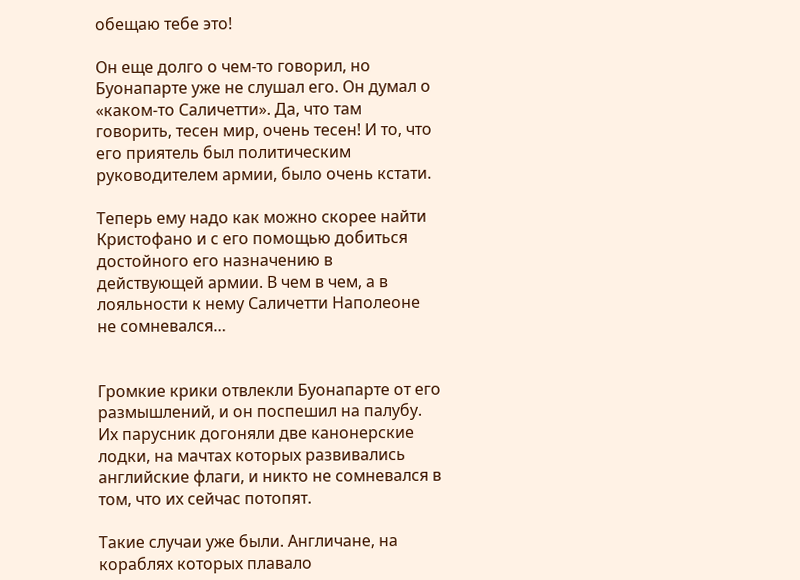обещаю тебе это!

Он еще долго о чем-то говорил, но Буонапарте уже не слушал его. Он думал о «каком-то Саличетти». Да, что там говорить, тесен мир, очень тесен! И то, что его приятель был политическим руководителем армии, было очень кстати.

Теперь ему надо как можно скорее найти Кристофано и с его помощью добиться достойного его назначению в действующей армии. В чем в чем, а в лояльности к нему Саличетти Наполеоне не сомневался…


Громкие крики отвлекли Буонапарте от его размышлений, и он поспешил на палубу. Их парусник догоняли две канонерские лодки, на мачтах которых развивались английские флаги, и никто не сомневался в том, что их сейчас потопят.

Такие случаи уже были. Англичане, на кораблях которых плавало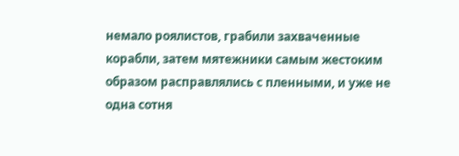немало роялистов, грабили захваченные корабли, затем мятежники самым жестоким образом расправлялись с пленными, и уже не одна сотня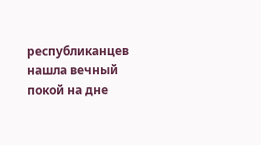республиканцев нашла вечный покой на дне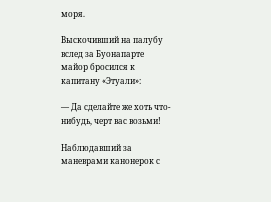моря.

Выскочивший на палубу вслед за Буонапарте майор бросился к капитану «Этуали»:

— Да сделайте же хоть что-нибудь, черт вас возьми!

Наблюдавший за маневрами канонерок с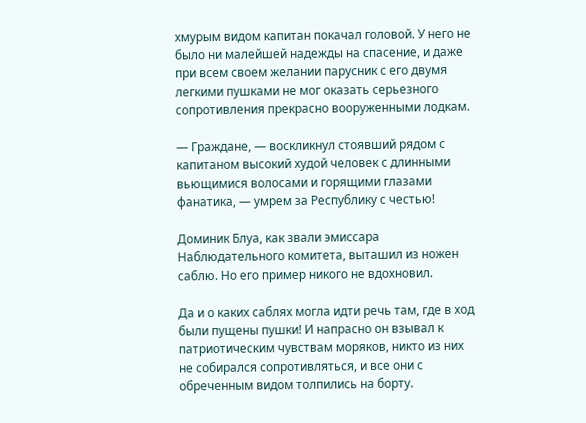хмурым видом капитан покачал головой. У него не было ни малейшей надежды на спасение, и даже при всем своем желании парусник с его двумя легкими пушками не мог оказать серьезного сопротивления прекрасно вооруженными лодкам.

— Граждане, — воскликнул стоявший рядом с капитаном высокий худой человек с длинными вьющимися волосами и горящими глазами фанатика, — умрем за Республику с честью!

Доминик Блуа, как звали эмиссара Наблюдательного комитета, выташил из ножен саблю. Но его пример никого не вдохновил.

Да и о каких саблях могла идти речь там, где в ход были пущены пушки! И напрасно он взывал к патриотическим чувствам моряков, никто из них не собирался сопротивляться, и все они с обреченным видом толпились на борту.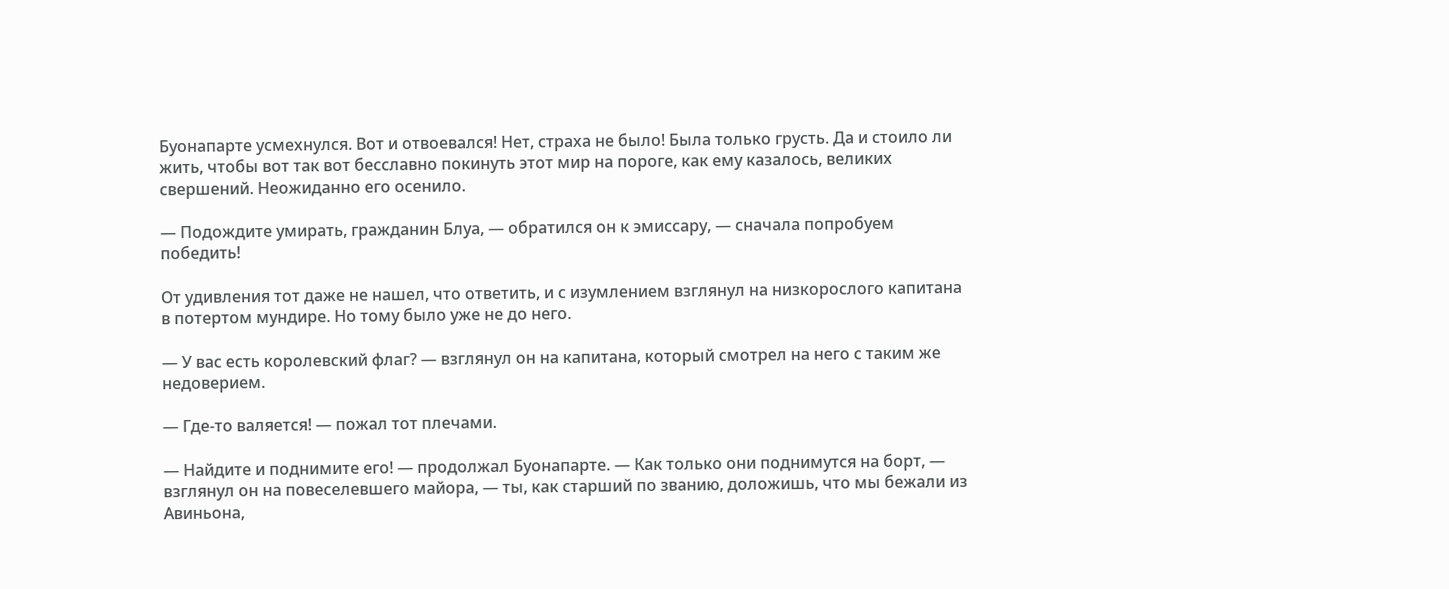Буонапарте усмехнулся. Вот и отвоевался! Нет, страха не было! Была только грусть. Да и стоило ли жить, чтобы вот так вот бесславно покинуть этот мир на пороге, как ему казалось, великих свершений. Неожиданно его осенило.

— Подождите умирать, гражданин Блуа, — обратился он к эмиссару, — сначала попробуем победить!

От удивления тот даже не нашел, что ответить, и с изумлением взглянул на низкорослого капитана в потертом мундире. Но тому было уже не до него.

— У вас есть королевский флаг? — взглянул он на капитана, который смотрел на него с таким же недоверием.

— Где-то валяется! — пожал тот плечами.

— Найдите и поднимите его! — продолжал Буонапарте. — Как только они поднимутся на борт, — взглянул он на повеселевшего майора, — ты, как старший по званию, доложишь, что мы бежали из Авиньона,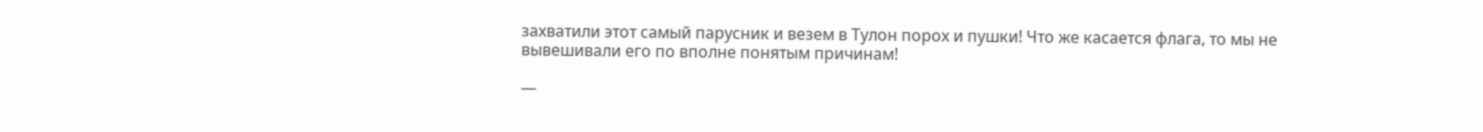захватили этот самый парусник и везем в Тулон порох и пушки! Что же касается флага, то мы не вывешивали его по вполне понятым причинам!

—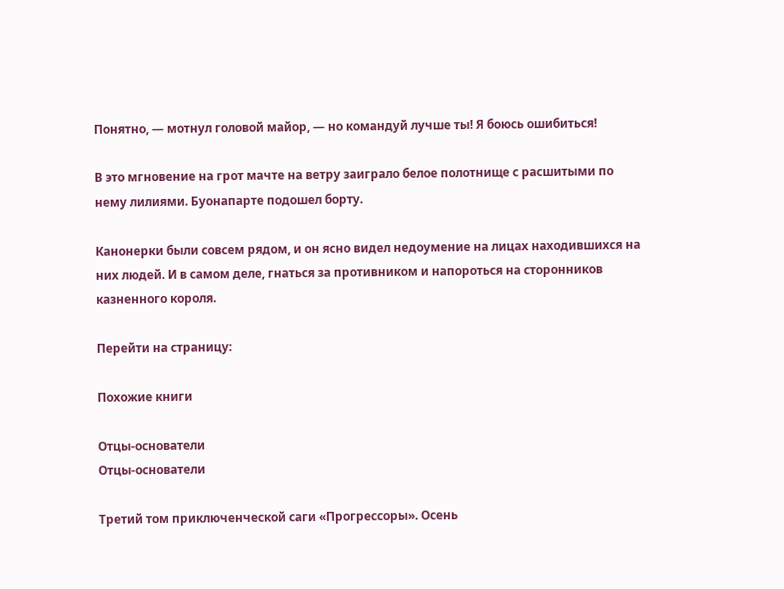Понятно, — мотнул головой майор, — но командуй лучше ты! Я боюсь ошибиться!

В это мгновение на грот мачте на ветру заиграло белое полотнище с расшитыми по нему лилиями. Буонапарте подошел борту.

Канонерки были совсем рядом, и он ясно видел недоумение на лицах находившихся на них людей. И в самом деле, гнаться за противником и напороться на сторонников казненного короля.

Перейти на страницу:

Похожие книги

Отцы-основатели
Отцы-основатели

Третий том приключенческой саги «Прогрессоры». Осень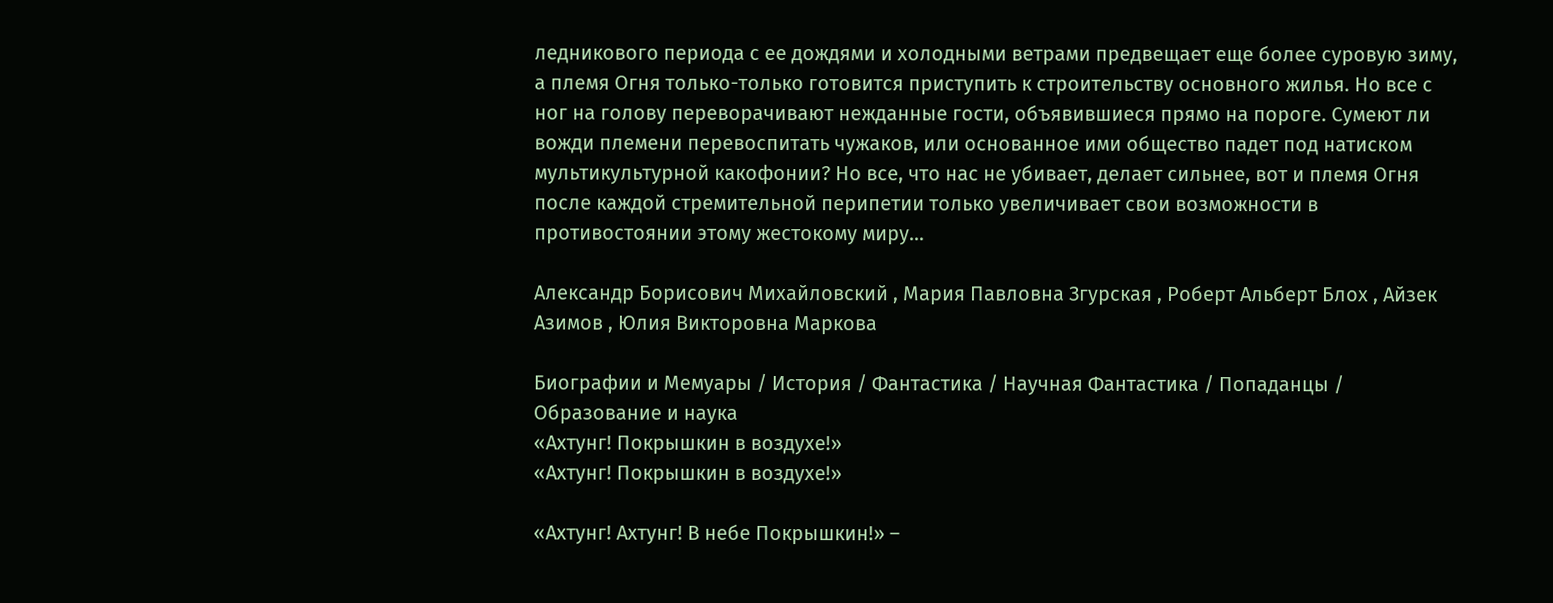ледникового периода с ее дождями и холодными ветрами предвещает еще более суровую зиму, а племя Огня только-только готовится приступить к строительству основного жилья. Но все с ног на голову переворачивают нежданные гости, объявившиеся прямо на пороге. Сумеют ли вожди племени перевоспитать чужаков, или основанное ими общество падет под натиском мультикультурной какофонии? Но все, что нас не убивает, делает сильнее, вот и племя Огня после каждой стремительной перипетии только увеличивает свои возможности в противостоянии этому жестокому миру…

Александр Борисович Михайловский , Мария Павловна Згурская , Роберт Альберт Блох , Айзек Азимов , Юлия Викторовна Маркова

Биографии и Мемуары / История / Фантастика / Научная Фантастика / Попаданцы / Образование и наука
«Ахтунг! Покрышкин в воздухе!»
«Ахтунг! Покрышкин в воздухе!»

«Ахтунг! Ахтунг! В небе Покрышкин!» –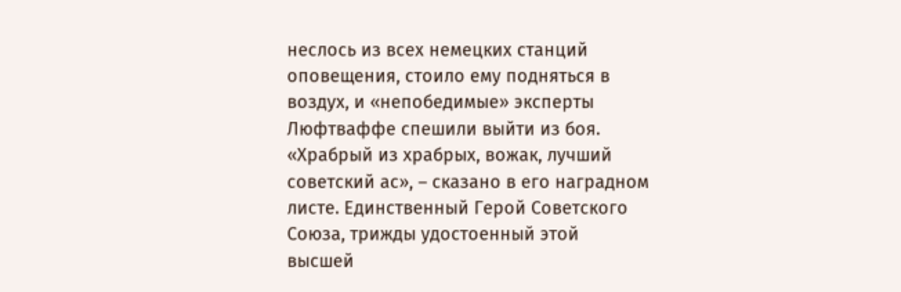неслось из всех немецких станций оповещения, стоило ему подняться в воздух, и «непобедимые» эксперты Люфтваффе спешили выйти из боя. «Храбрый из храбрых, вожак, лучший советский ас», – сказано в его наградном листе. Единственный Герой Советского Союза, трижды удостоенный этой высшей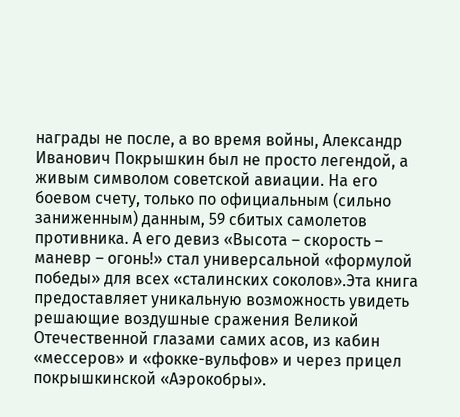награды не после, а во время войны, Александр Иванович Покрышкин был не просто легендой, а живым символом советской авиации. На его боевом счету, только по официальным (сильно заниженным) данным, 59 сбитых самолетов противника. А его девиз «Высота – скорость – маневр – огонь!» стал универсальной «формулой победы» для всех «сталинских соколов».Эта книга предоставляет уникальную возможность увидеть решающие воздушные сражения Великой Отечественной глазами самих асов, из кабин «мессеров» и «фокке-вульфов» и через прицел покрышкинской «Аэрокобры».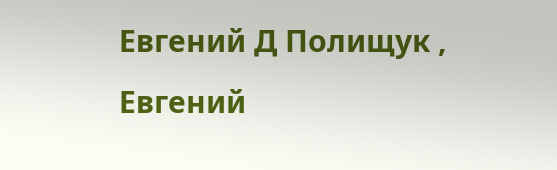Евгений Д Полищук , Евгений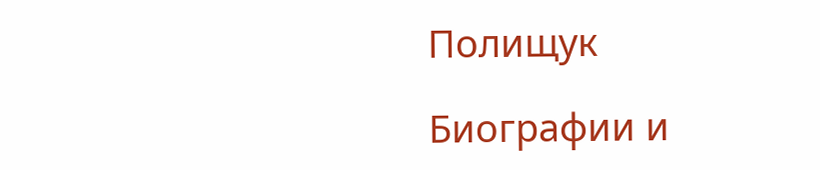Полищук

Биографии и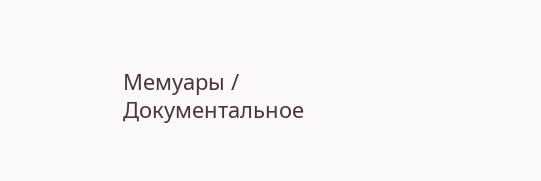Мемуары / Документальное